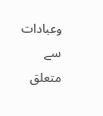وعبادات سے متعلق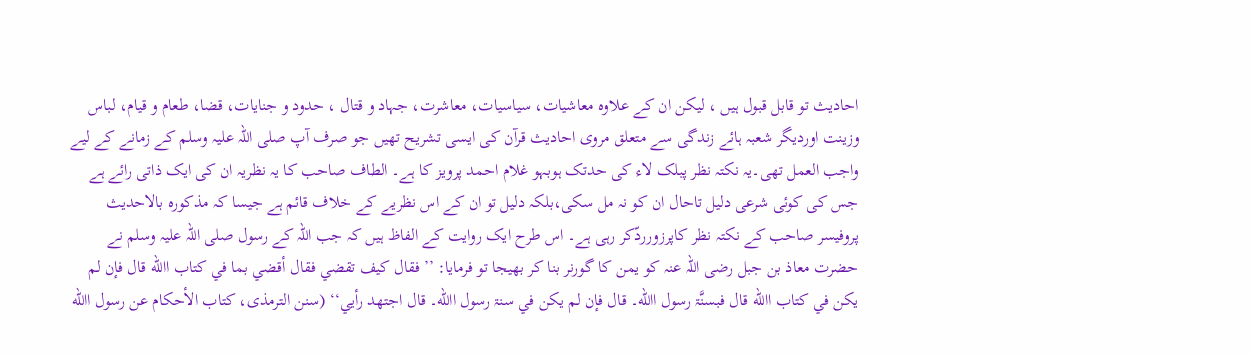احادیث تو قابل قبول ہیں ، لیکن ان کے علاوہ معاشیات، سیاسیات، معاشرت، جہاد و قتال ، حدود و جنایات، قضا، طعام و قیام، لباس وزینت اوردیگر شعبہ ہائے زندگی سے متعلق مروی احادیث قرآن کی ایسی تشریح تھیں جو صرف آپ صلی اللہ علیہ وسلم کے زمانے کے لیے واجب العمل تھی۔یہ نکتہ نظر پبلک لاء کی حدتک ہوبہو غلام احمد پرویز کا ہے۔ الطاف صاحب کا یہ نظریہ ان کی ایک ذاتی رائے ہے جس کی کوئی شرعی دلیل تاحال ان کو نہ مل سکی،بلکہ دلیل تو ان کے اس نظریے کے خلاف قائم ہے جیسا کہ مذکورہ بالاحدیث پروفیسر صاحب کے نکتہ نظر کاپرزورردّکر رہی ہے۔ اس طرح ایک روایت کے الفاظ ہیں کہ جب اللہ کے رسول صلی اللہ علیہ وسلم نے حضرت معاذ بن جبل رضی اللہ عنہ کو یمن کا گورنر بنا کر بھیجا تو فرمایا: ’’فقال کیف تقضي فقال أقضي بما في کتاب االله قال فإن لم یکن في کتاب االله قال فبسنَّۃ رسول االله۔ قال فإن لم یکن في سنۃ رسول االله۔ قال اجتھد رأیي‘‘ (سنن الترمذی، کتاب الأحکام عن رسول االله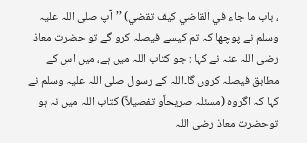، باب ما جاء في القاضي کیف تقضي) ’’آپ صلی اللہ علیہ وسلم نے پوچھا کہ تم کیسے فیصلہ کرو گے تو حضرت معاذ رضی اللہ عنہ نے کہا : جو کتاب اللہ میں ہے، میں اس کے مطابق فیصلہ کروں گا۔اللہ کے رسول صلی اللہ علیہ وسلم نے کہا کہ اگروہ (مسئلہ صریحاًو تفصیلاً) کتاب اللہ میں نہ ہو توحضرت معاذ رضی اللہ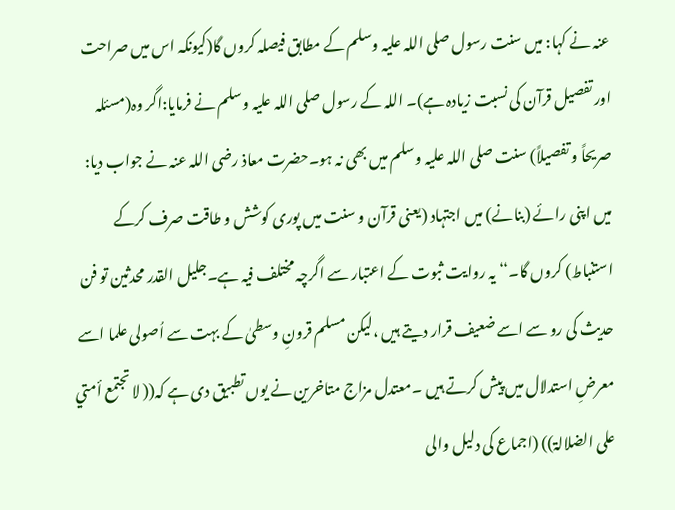عنہ نے کہا: میں سنت رسول صلی اللہ علیہ وسلم کے مطابق فیصلہ کروں گا(کیونکہ اس میں صراحت اور تفصیل قرآن کی نسبت زیادہ ہے)۔ اللہ کے رسول صلی اللہ علیہ وسلم نے فرمایا:اگر وہ(مسئلہ صریحاً و تفصیلاً) سنت صلی اللہ علیہ وسلم میں بھی نہ ہو۔حضرت معاذ رضی اللہ عنہ نے جواب دیا: میں اپنی رائے (بنانے) میں اجتہاد (یعنی قرآن و سنت میں پوری کوشش و طاقت صرف کرکے استنباط) کروں گا۔‘‘ یہ روایت ثبوت کے اعتبار سے اگرچہ مختلف فیہ ہے۔جلیل القدر محدثین تو فن حدیث کی رو سے اسے ضعیف قرار دیتے ہیں ،لیکن مسلم قرونِ وسطیٰ کے بہت سے اُصولی علما اسے معرضِ استدلال میں پیش کرتے ہیں ۔معتدل مزاج متاخرین نے یوں تطبیق دی ہے کہ(( لا تجتمع أمتي علی الضلالۃ)) (اجماع کی دلیل والی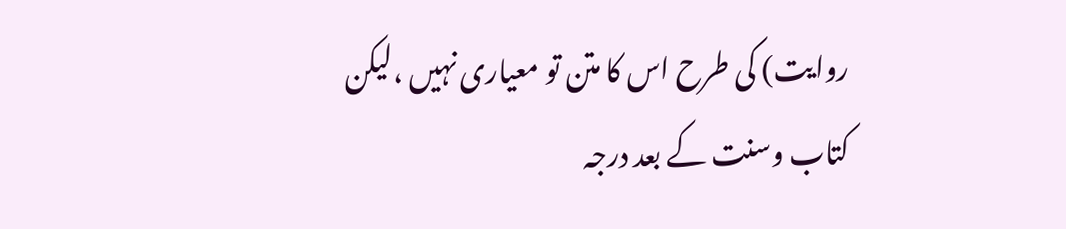روایت) کی طرح اس کا متن تو معیاری نہیں ،لیکن کتاب وسنت کے بعد درجہ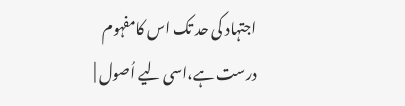اجتہاد کی حد تک اس کامفہوم درست ہے،اسی لیے اُصول |